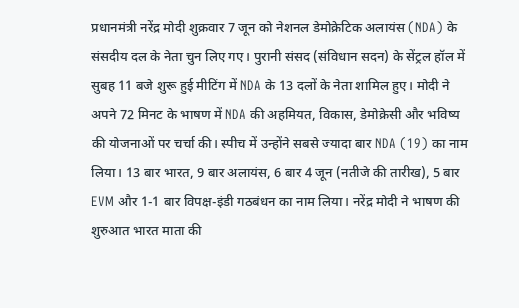प्रधानमंत्री नरेंद्र मोदी शुक्रवार 7 जून को नेशनल डेमोक्रेटिक अलायंस (NDA) के संसदीय दल के नेता चुन लिए गए। पुरानी संसद (संविधान सदन) के सेंट्रल हॉल में सुबह 11 बजे शुरू हुई मीटिंग में NDA के 13 दलों के नेता शामिल हुए। मोदी ने अपने 72 मिनट के भाषण में NDA की अहमियत, विकास, डेमोक्रेसी और भविष्य की योजनाओं पर चर्चा की। स्पीच में उन्होंने सबसे ज्यादा बार NDA (19) का नाम लिया। 13 बार भारत, 9 बार अलायंस, 6 बार 4 जून (नतीजे की तारीख), 5 बार EVM और 1-1 बार विपक्ष-इंडी गठबंधन का नाम लिया। नरेंद्र मोदी ने भाषण की शुरुआत भारत माता की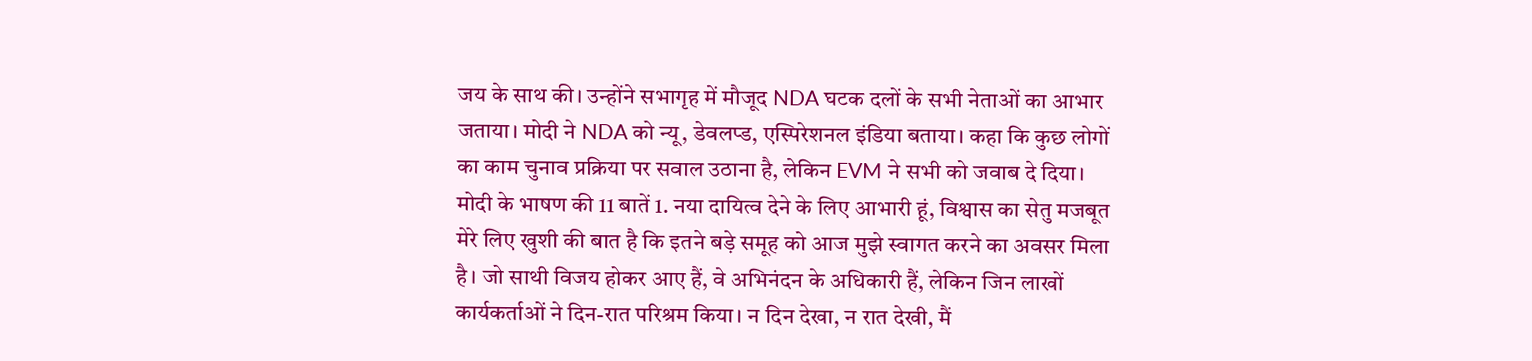जय के साथ की। उन्होंने सभागृह में मौजूद NDA घटक दलों के सभी नेताओं का आभार जताया। मोदी ने NDA को न्यू, डेवलप्ड, एस्पिरेशनल इंडिया बताया। कहा कि कुछ लोगों का काम चुनाव प्रक्रिया पर सवाल उठाना है, लेकिन EVM ने सभी को जवाब दे दिया। मोदी के भाषण की 11 बातें 1. नया दायित्व देने के लिए आभारी हूं, विश्वास का सेतु मजबूत
मेरे लिए खुशी की बात है कि इतने बड़े समूह को आज मुझे स्वागत करने का अवसर मिला है। जो साथी विजय होकर आए हैं, वे अभिनंदन के अधिकारी हैं, लेकिन जिन लाखों कार्यकर्ताओं ने दिन-रात परिश्रम किया। न दिन देखा, न रात देखी, मैं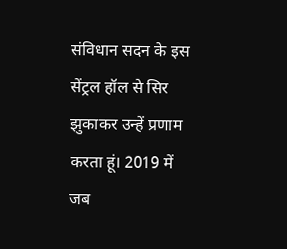संविधान सदन के इस सेंट्रल हॉल से सिर झुकाकर उन्हें प्रणाम करता हूं। 2019 में जब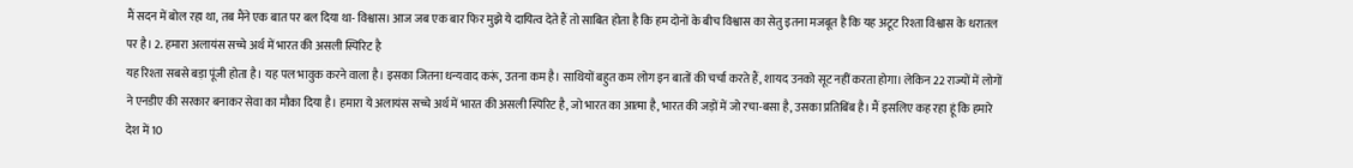मैं सदन में बोल रहा था, तब मैंने एक बात पर बल दिया था- विश्वास। आज जब एक बार फिर मुझे ये दायित्व देते हैं तो साबित होता है कि हम दोनों के बीच विश्वास का सेतु इतना मजबूत है कि यह अटूट रिश्ता विश्वास के धरातल पर है। 2. हमारा अलायंस सच्चे अर्थ में भारत की असली स्पिरिट है
यह रिश्ता सबसे बड़ा पूंजी होता है। यह पल भावुक करने वाला है। इसका जितना धन्यवाद करूं, उतना कम है। साथियों बहुत कम लोग इन बातों की चर्चा करते हैं, शायद उनको सूट नहीं करता होगा। लेकिन 22 राज्यों में लोगों ने एनडीए की सरकार बनाकर सेवा का मौका दिया है। हमारा ये अलायंस सच्चे अर्थ में भारत की असली स्पिरिट है, जो भारत का आत्मा है, भारत की जड़ों में जो रचा-बसा है, उसका प्रतिबिंब है। मैं इसलिए कह रहा हूं कि हमारे देश में 10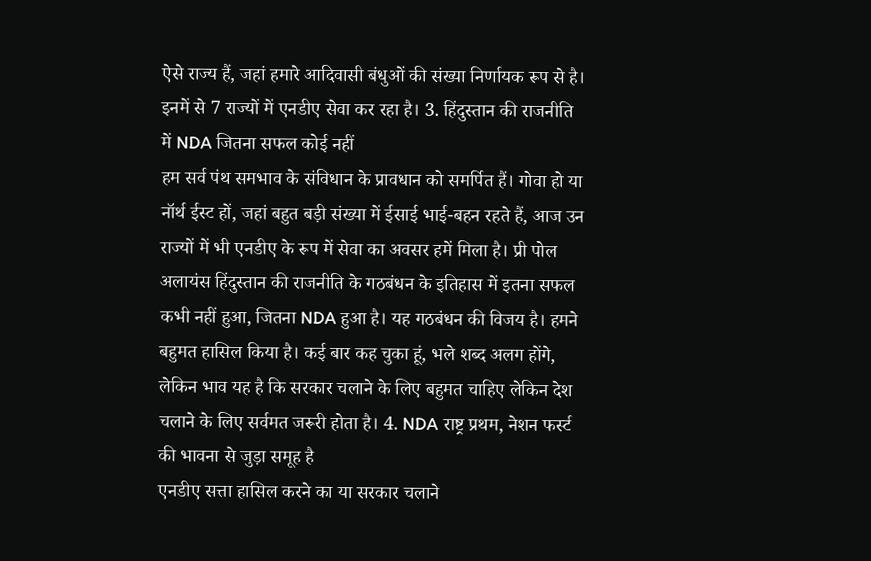ऐसे राज्य हैं, जहां हमारे आदिवासी बंधुओं की संख्या निर्णायक रूप से है। इनमें से 7 राज्यों में एनडीए सेवा कर रहा है। 3. हिंदुस्तान की राजनीति में NDA जितना सफल कोई नहीं
हम सर्व पंथ समभाव के संविधान के प्रावधान को समर्पित हैं। गोवा हो या नॉर्थ ईस्ट हों, जहां बहुत बड़ी संख्या में ईसाई भाई-बहन रहते हैं, आज उन राज्यों में भी एनडीए के रूप में सेवा का अवसर हमें मिला है। प्री पोल अलायंस हिंदुस्तान की राजनीति के गठबंधन के इतिहास में इतना सफल कभी नहीं हुआ, जितना NDA हुआ है। यह गठबंधन की विजय है। हमने बहुमत हासिल किया है। कई बार कह चुका हूं, भले शब्द अलग होंगे, लेकिन भाव यह है कि सरकार चलाने के लिए बहुमत चाहिए लेकिन देश चलाने के लिए सर्वमत जरूरी होता है। 4. NDA राष्ट्र प्रथम, नेशन फर्स्ट की भावना से जुड़ा समूह है
एनडीए सत्ता हासिल करने का या सरकार चलाने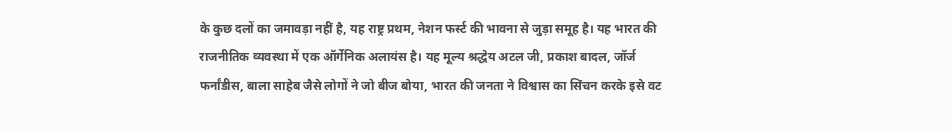के कुछ दलों का जमावड़ा नहीं है, यह राष्ट्र प्रथम, नेशन फर्स्ट की भावना से जुड़ा समूह है। यह भारत की राजनीतिक व्यवस्था में एक ऑर्गेनिक अलायंस है। यह मूल्य श्रद्धेय अटल जी, प्रकाश बादल, जॉर्ज फर्नांडीस, बाला साहेब जैसे लोगों ने जो बीज बोया, भारत की जनता ने विश्वास का सिंचन करके इसे वट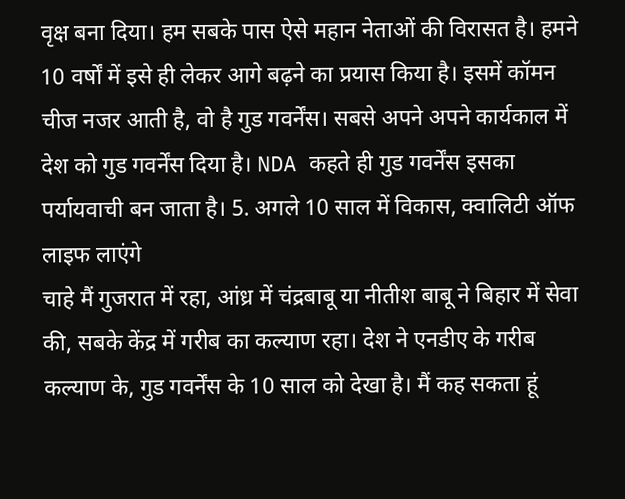वृक्ष बना दिया। हम सबके पास ऐसे महान नेताओं की विरासत है। हमने 10 वर्षों में इसे ही लेकर आगे बढ़ने का प्रयास किया है। इसमें कॉमन चीज नजर आती है, वो है गुड गवर्नेंस। सबसे अपने अपने कार्यकाल में देश को गुड गवर्नेंस दिया है। NDA कहते ही गुड गवर्नेंस इसका पर्यायवाची बन जाता है। 5. अगले 10 साल में विकास, क्वालिटी ऑफ लाइफ लाएंगे
चाहे मैं गुजरात में रहा, आंध्र में चंद्रबाबू या नीतीश बाबू ने बिहार में सेवा की, सबके केंद्र में गरीब का कल्याण रहा। देश ने एनडीए के गरीब कल्याण के, गुड गवर्नेंस के 10 साल को देखा है। मैं कह सकता हूं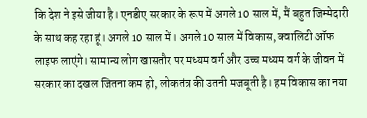कि देश ने इसे जीया है। एनडीए सरकार के रूप में अगले 10 साल में, मैं बहुत जिम्मेदारी के साथ कह रहा हूं। अगले 10 साल में। अगले 10 साल में विकास, क्वालिटी ऑफ लाइफ लाएंगे। सामान्य लोग खासतौर पर मध्यम वर्ग और उच्च मध्यम वर्ग के जीवन में सरकार का दखल जितना कम हो, लोकतंत्र की उतनी मजबूती है। हम विकास का नया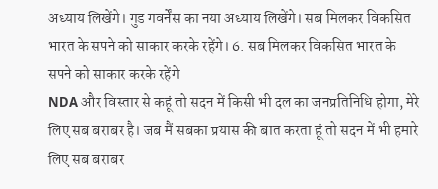अध्याय लिखेंगे। गुड गवर्नेंस का नया अध्याय लिखेंगे। सब मिलकर विकसित भारत के सपने को साकार करके रहेंगे। 6. सब मिलकर विकसित भारत के सपने को साकार करके रहेंगे
NDA और विस्तार से कहूं तो सदन में किसी भी दल का जनप्रतिनिधि होगा, मेरे लिए सब बराबर है। जब मैं सबका प्रयास की बात करता हूं तो सदन में भी हमारे लिए सब बराबर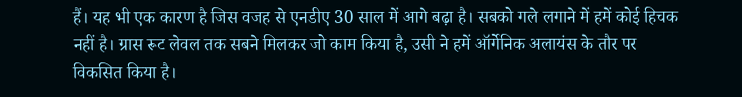हैं। यह भी एक कारण है जिस वजह से एनडीए 30 साल में आगे बढ़ा है। सबको गले लगाने में हमें कोई हिचक नहीं है। ग्रास रूट लेवल तक सबने मिलकर जो काम किया है, उसी ने हमें ऑर्गेनिक अलायंस के तौर पर विकसित किया है।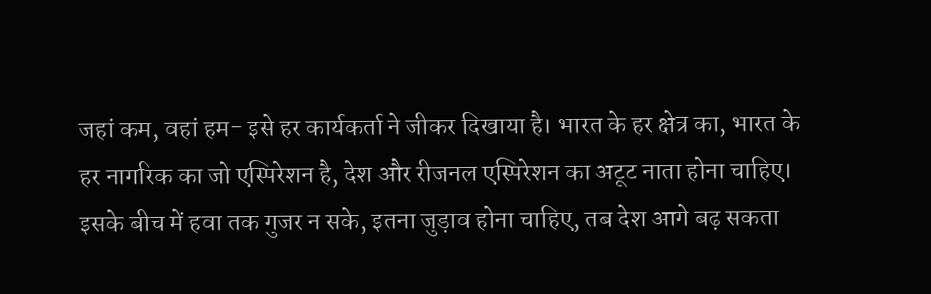जहां कम, वहां हम- इसे हर कार्यकर्ता ने जीकर दिखाया है। भारत के हर क्षेत्र का, भारत के हर नागरिक का जो एस्पिरेशन है, देश और रीजनल एस्पिरेशन का अटूट नाता होना चाहिए। इसके बीच में हवा तक गुजर न सके, इतना जुड़ाव होना चाहिए, तब देश आगे बढ़ सकता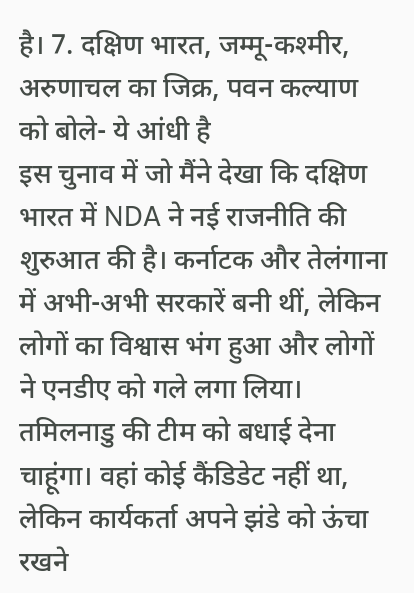है। 7. दक्षिण भारत, जम्मू-कश्मीर, अरुणाचल का जिक्र, पवन कल्याण को बोले- ये आंधी है
इस चुनाव में जो मैंने देखा कि दक्षिण भारत में NDA ने नई राजनीति की शुरुआत की है। कर्नाटक और तेलंगाना में अभी-अभी सरकारें बनी थीं, लेकिन लोगों का विश्वास भंग हुआ और लोगों ने एनडीए को गले लगा लिया। तमिलनाडु की टीम को बधाई देना चाहूंगा। वहां कोई कैंडिडेट नहीं था, लेकिन कार्यकर्ता अपने झंडे को ऊंचा रखने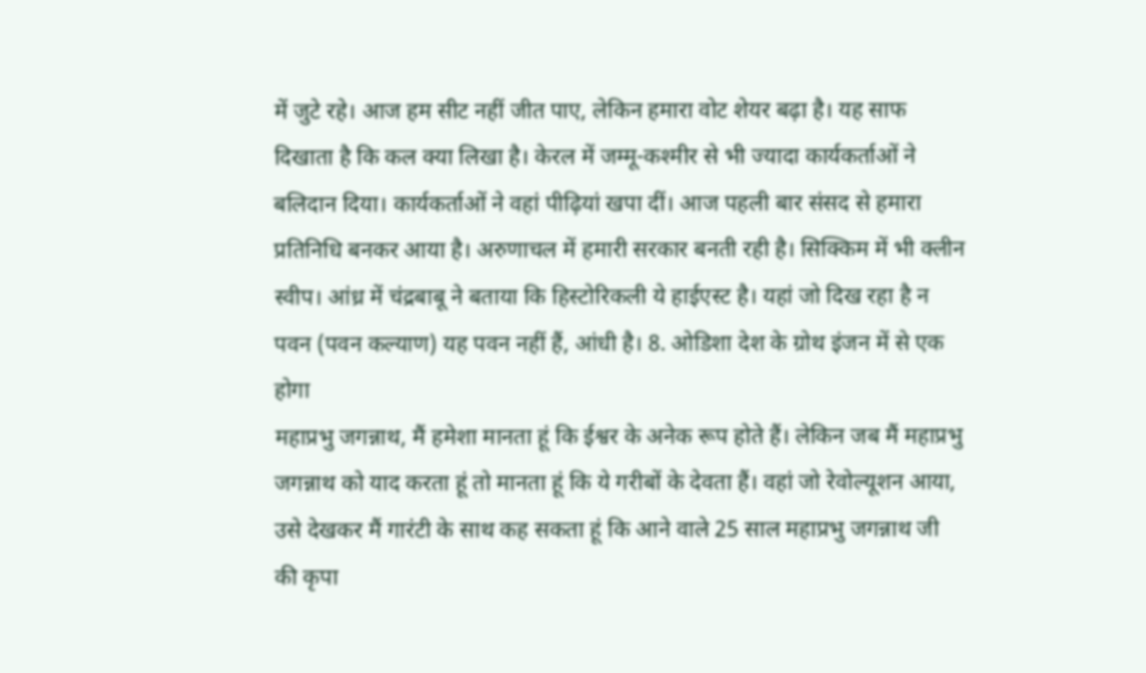में जुटे रहे। आज हम सीट नहीं जीत पाए, लेकिन हमारा वोट शेयर बढ़ा है। यह साफ दिखाता है कि कल क्या लिखा है। केरल में जम्मू-कश्मीर से भी ज्यादा कार्यकर्ताओं ने बलिदान दिया। कार्यकर्ताओं ने वहां पीढ़ियां खपा दीं। आज पहली बार संसद से हमारा प्रतिनिधि बनकर आया है। अरुणाचल में हमारी सरकार बनती रही है। सिक्किम में भी क्लीन स्वीप। आंध्र में चंद्रबाबू ने बताया कि हिस्टोरिकली ये हाईएस्ट है। यहां जो दिख रहा है न पवन (पवन कल्याण) यह पवन नहीं हैं, आंधी है। 8. ओडिशा देश के ग्रोथ इंजन में से एक होगा
महाप्रभु जगन्नाथ, मैं हमेशा मानता हूं कि ईश्वर के अनेक रूप होते हैं। लेकिन जब मैं महाप्रभु जगन्नाथ को याद करता हूं तो मानता हूं कि ये गरीबों के देवता हैं। वहां जो रेवोल्यूशन आया, उसे देखकर मैं गारंटी के साथ कह सकता हूं कि आने वाले 25 साल महाप्रभु जगन्नाथ जी की कृपा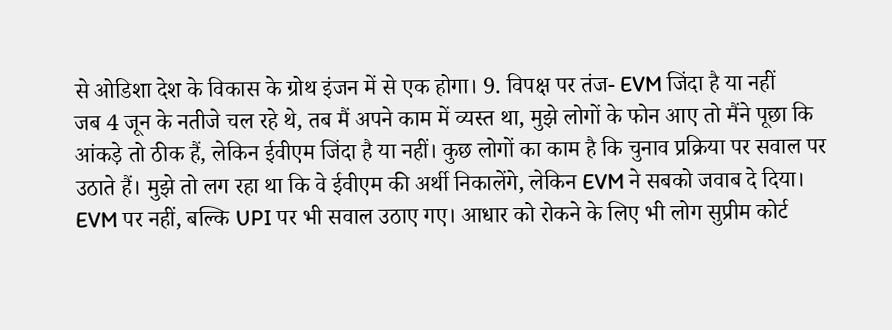से ओडिशा देश के विकास के ग्रोथ इंजन में से एक होगा। 9. विपक्ष पर तंज- EVM जिंदा है या नहीं
जब 4 जून के नतीजे चल रहे थे, तब मैं अपने काम में व्यस्त था, मुझे लोगों के फोन आए तो मैंने पूछा कि आंकड़े तो ठीक हैं, लेकिन ईवीएम जिंदा है या नहीं। कुछ लोगों का काम है कि चुनाव प्रक्रिया पर सवाल पर उठाते हैं। मुझे तो लग रहा था कि वे ईवीएम की अर्थी निकालेंगे, लेकिन EVM ने सबको जवाब दे दिया। EVM पर नहीं, बल्कि UPI पर भी सवाल उठाए गए। आधार को रोकने के लिए भी लोग सुप्रीम कोर्ट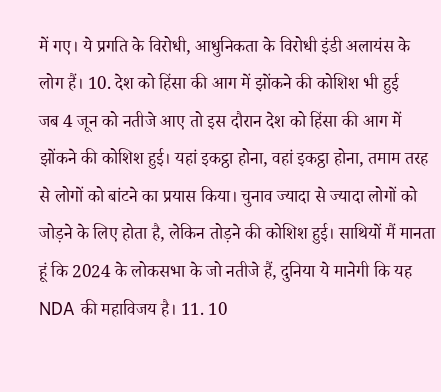में गए। ये प्रगति के विरोधी, आधुनिकता के विरोधी इंडी अलायंस के लोग हैं। 10. देश को हिंसा की आग में झोंकने की कोशिश भी हुई
जब 4 जून को नतीजे आए तो इस दौरान देश को हिंसा की आग में झोंकने की कोशिश हुई। यहां इकट्ठा होना, वहां इकट्ठा होना, तमाम तरह से लोगों को बांटने का प्रयास किया। चुनाव ज्यादा से ज्यादा लोगों को जोड़ने के लिए होता है, लेकिन तोड़ने की कोशिश हुई। साथियों मैं मानता हूं कि 2024 के लोकसभा के जो नतीजे हैं, दुनिया ये मानेगी कि यह NDA की महाविजय है। 11. 10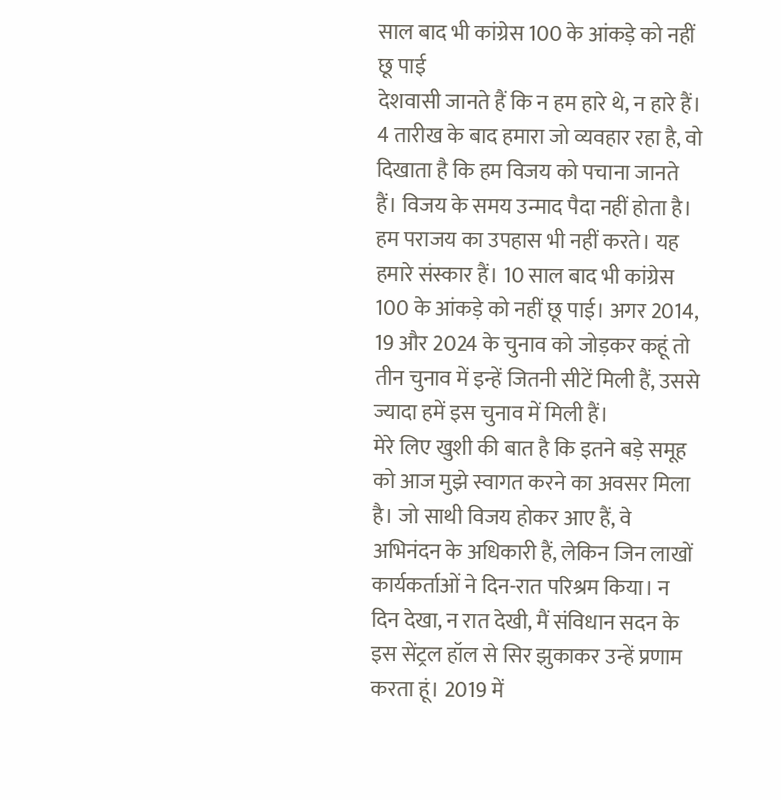साल बाद भी कांग्रेस 100 के आंकड़े को नहीं छू पाई
देशवासी जानते हैं कि न हम हारे थे, न हारे हैं। 4 तारीख के बाद हमारा जो व्यवहार रहा है, वो दिखाता है कि हम विजय को पचाना जानते हैं। विजय के समय उन्माद पैदा नहीं होता है। हम पराजय का उपहास भी नहीं करते। यह हमारे संस्कार हैं। 10 साल बाद भी कांग्रेस 100 के आंकड़े को नहीं छू पाई। अगर 2014, 19 और 2024 के चुनाव को जोड़कर कहूं तो तीन चुनाव में इन्हें जितनी सीटें मिली हैं, उससे ज्यादा हमें इस चुनाव में मिली हैं।
मेरे लिए खुशी की बात है कि इतने बड़े समूह को आज मुझे स्वागत करने का अवसर मिला है। जो साथी विजय होकर आए हैं, वे अभिनंदन के अधिकारी हैं, लेकिन जिन लाखों कार्यकर्ताओं ने दिन-रात परिश्रम किया। न दिन देखा, न रात देखी, मैं संविधान सदन के इस सेंट्रल हॉल से सिर झुकाकर उन्हें प्रणाम करता हूं। 2019 में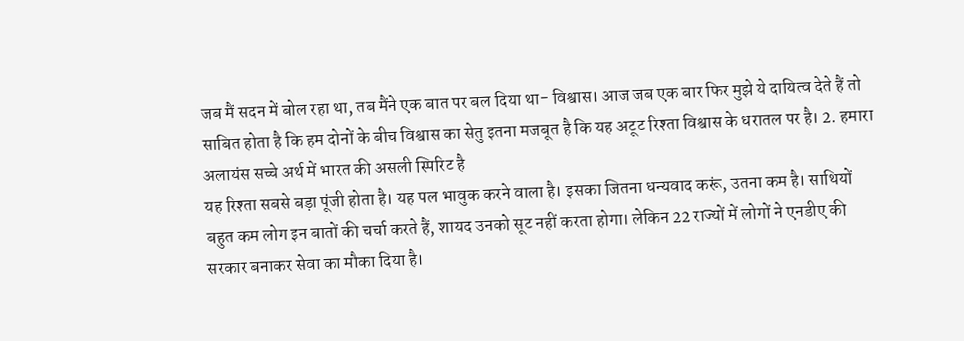जब मैं सदन में बोल रहा था, तब मैंने एक बात पर बल दिया था- विश्वास। आज जब एक बार फिर मुझे ये दायित्व देते हैं तो साबित होता है कि हम दोनों के बीच विश्वास का सेतु इतना मजबूत है कि यह अटूट रिश्ता विश्वास के धरातल पर है। 2. हमारा अलायंस सच्चे अर्थ में भारत की असली स्पिरिट है
यह रिश्ता सबसे बड़ा पूंजी होता है। यह पल भावुक करने वाला है। इसका जितना धन्यवाद करूं, उतना कम है। साथियों बहुत कम लोग इन बातों की चर्चा करते हैं, शायद उनको सूट नहीं करता होगा। लेकिन 22 राज्यों में लोगों ने एनडीए की सरकार बनाकर सेवा का मौका दिया है।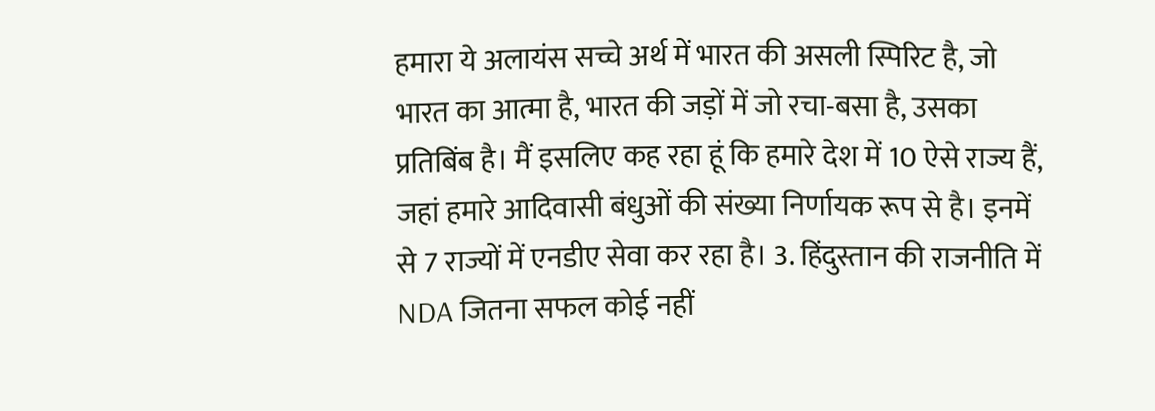हमारा ये अलायंस सच्चे अर्थ में भारत की असली स्पिरिट है, जो भारत का आत्मा है, भारत की जड़ों में जो रचा-बसा है, उसका प्रतिबिंब है। मैं इसलिए कह रहा हूं कि हमारे देश में 10 ऐसे राज्य हैं, जहां हमारे आदिवासी बंधुओं की संख्या निर्णायक रूप से है। इनमें से 7 राज्यों में एनडीए सेवा कर रहा है। 3. हिंदुस्तान की राजनीति में NDA जितना सफल कोई नहीं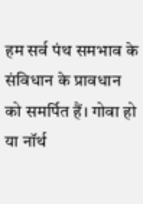हम सर्व पंथ समभाव के संविधान के प्रावधान को समर्पित हैं। गोवा हो या नॉर्थ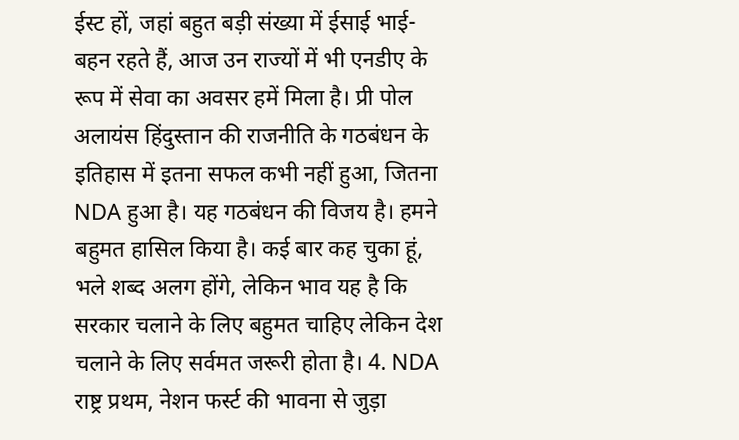ईस्ट हों, जहां बहुत बड़ी संख्या में ईसाई भाई-बहन रहते हैं, आज उन राज्यों में भी एनडीए के रूप में सेवा का अवसर हमें मिला है। प्री पोल अलायंस हिंदुस्तान की राजनीति के गठबंधन के इतिहास में इतना सफल कभी नहीं हुआ, जितना NDA हुआ है। यह गठबंधन की विजय है। हमने बहुमत हासिल किया है। कई बार कह चुका हूं, भले शब्द अलग होंगे, लेकिन भाव यह है कि सरकार चलाने के लिए बहुमत चाहिए लेकिन देश चलाने के लिए सर्वमत जरूरी होता है। 4. NDA राष्ट्र प्रथम, नेशन फर्स्ट की भावना से जुड़ा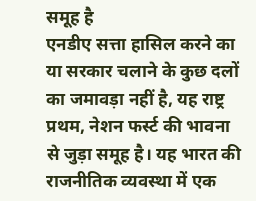समूह है
एनडीए सत्ता हासिल करने का या सरकार चलाने के कुछ दलों का जमावड़ा नहीं है, यह राष्ट्र प्रथम, नेशन फर्स्ट की भावना से जुड़ा समूह है। यह भारत की राजनीतिक व्यवस्था में एक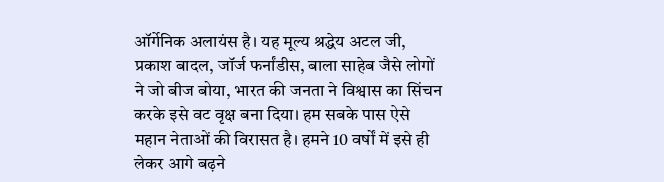ऑर्गेनिक अलायंस है। यह मूल्य श्रद्धेय अटल जी, प्रकाश बादल, जॉर्ज फर्नांडीस, बाला साहेब जैसे लोगों ने जो बीज बोया, भारत की जनता ने विश्वास का सिंचन करके इसे वट वृक्ष बना दिया। हम सबके पास ऐसे महान नेताओं की विरासत है। हमने 10 वर्षों में इसे ही लेकर आगे बढ़ने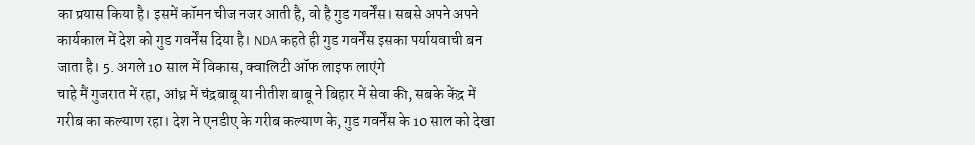का प्रयास किया है। इसमें कॉमन चीज नजर आती है, वो है गुड गवर्नेंस। सबसे अपने अपने कार्यकाल में देश को गुड गवर्नेंस दिया है। NDA कहते ही गुड गवर्नेंस इसका पर्यायवाची बन जाता है। 5. अगले 10 साल में विकास, क्वालिटी ऑफ लाइफ लाएंगे
चाहे मैं गुजरात में रहा, आंध्र में चंद्रबाबू या नीतीश बाबू ने बिहार में सेवा की, सबके केंद्र में गरीब का कल्याण रहा। देश ने एनडीए के गरीब कल्याण के, गुड गवर्नेंस के 10 साल को देखा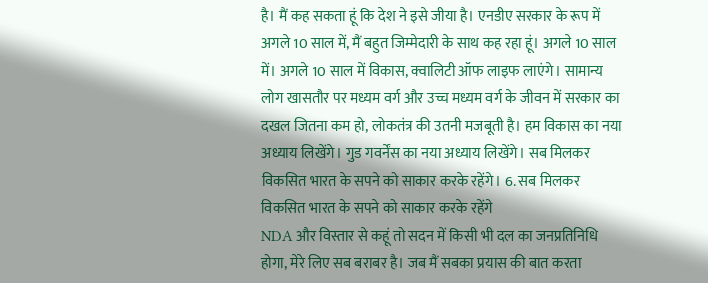है। मैं कह सकता हूं कि देश ने इसे जीया है। एनडीए सरकार के रूप में अगले 10 साल में, मैं बहुत जिम्मेदारी के साथ कह रहा हूं। अगले 10 साल में। अगले 10 साल में विकास, क्वालिटी ऑफ लाइफ लाएंगे। सामान्य लोग खासतौर पर मध्यम वर्ग और उच्च मध्यम वर्ग के जीवन में सरकार का दखल जितना कम हो, लोकतंत्र की उतनी मजबूती है। हम विकास का नया अध्याय लिखेंगे। गुड गवर्नेंस का नया अध्याय लिखेंगे। सब मिलकर विकसित भारत के सपने को साकार करके रहेंगे। 6. सब मिलकर विकसित भारत के सपने को साकार करके रहेंगे
NDA और विस्तार से कहूं तो सदन में किसी भी दल का जनप्रतिनिधि होगा, मेरे लिए सब बराबर है। जब मैं सबका प्रयास की बात करता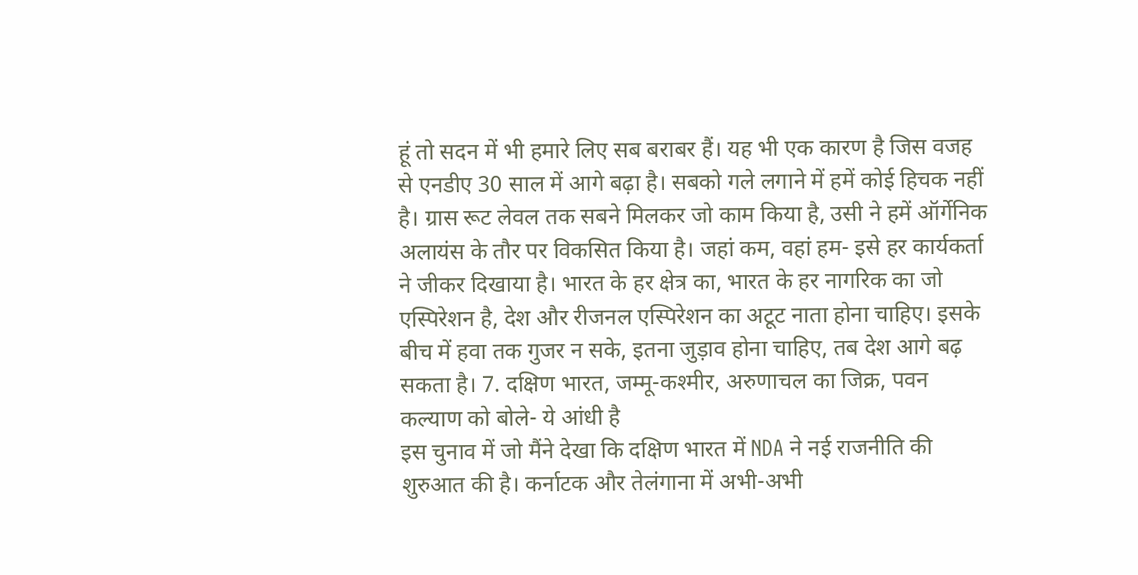हूं तो सदन में भी हमारे लिए सब बराबर हैं। यह भी एक कारण है जिस वजह से एनडीए 30 साल में आगे बढ़ा है। सबको गले लगाने में हमें कोई हिचक नहीं है। ग्रास रूट लेवल तक सबने मिलकर जो काम किया है, उसी ने हमें ऑर्गेनिक अलायंस के तौर पर विकसित किया है। जहां कम, वहां हम- इसे हर कार्यकर्ता ने जीकर दिखाया है। भारत के हर क्षेत्र का, भारत के हर नागरिक का जो एस्पिरेशन है, देश और रीजनल एस्पिरेशन का अटूट नाता होना चाहिए। इसके बीच में हवा तक गुजर न सके, इतना जुड़ाव होना चाहिए, तब देश आगे बढ़ सकता है। 7. दक्षिण भारत, जम्मू-कश्मीर, अरुणाचल का जिक्र, पवन कल्याण को बोले- ये आंधी है
इस चुनाव में जो मैंने देखा कि दक्षिण भारत में NDA ने नई राजनीति की शुरुआत की है। कर्नाटक और तेलंगाना में अभी-अभी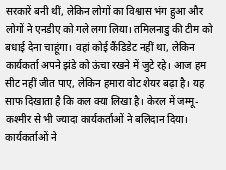सरकारें बनी थीं, लेकिन लोगों का विश्वास भंग हुआ और लोगों ने एनडीए को गले लगा लिया। तमिलनाडु की टीम को बधाई देना चाहूंगा। वहां कोई कैंडिडेट नहीं था, लेकिन कार्यकर्ता अपने झंडे को ऊंचा रखने में जुटे रहे। आज हम सीट नहीं जीत पाए, लेकिन हमारा वोट शेयर बढ़ा है। यह साफ दिखाता है कि कल क्या लिखा है। केरल में जम्मू-कश्मीर से भी ज्यादा कार्यकर्ताओं ने बलिदान दिया। कार्यकर्ताओं ने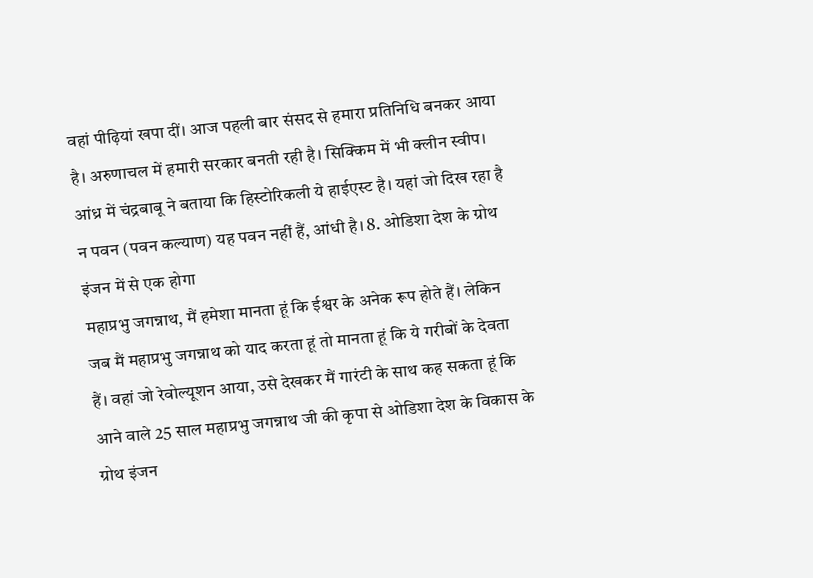वहां पीढ़ियां खपा दीं। आज पहली बार संसद से हमारा प्रतिनिधि बनकर आया है। अरुणाचल में हमारी सरकार बनती रही है। सिक्किम में भी क्लीन स्वीप। आंध्र में चंद्रबाबू ने बताया कि हिस्टोरिकली ये हाईएस्ट है। यहां जो दिख रहा है न पवन (पवन कल्याण) यह पवन नहीं हैं, आंधी है। 8. ओडिशा देश के ग्रोथ इंजन में से एक होगा
महाप्रभु जगन्नाथ, मैं हमेशा मानता हूं कि ईश्वर के अनेक रूप होते हैं। लेकिन जब मैं महाप्रभु जगन्नाथ को याद करता हूं तो मानता हूं कि ये गरीबों के देवता हैं। वहां जो रेवोल्यूशन आया, उसे देखकर मैं गारंटी के साथ कह सकता हूं कि आने वाले 25 साल महाप्रभु जगन्नाथ जी की कृपा से ओडिशा देश के विकास के ग्रोथ इंजन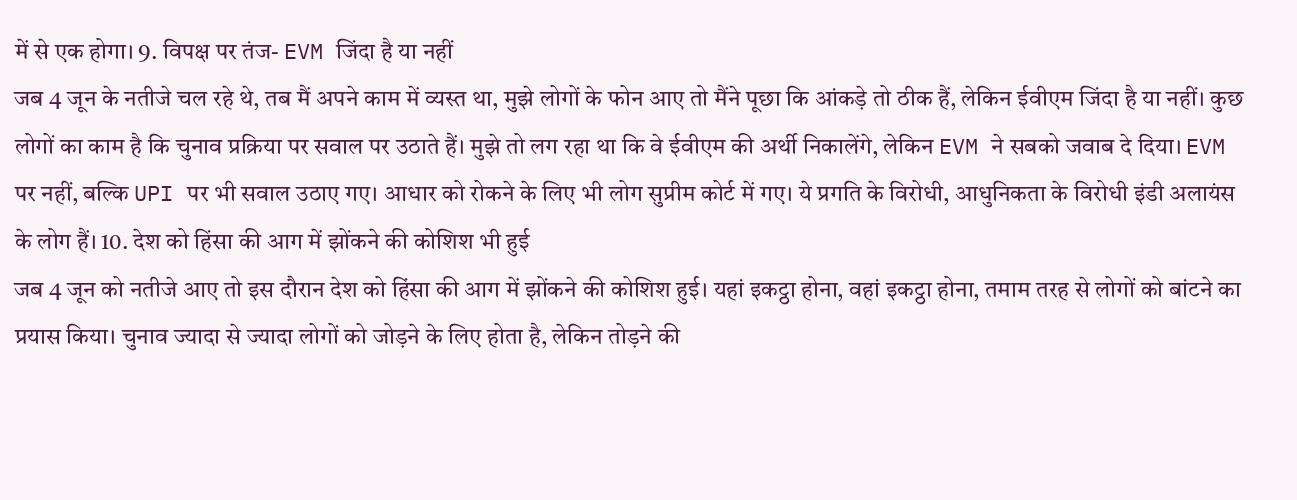में से एक होगा। 9. विपक्ष पर तंज- EVM जिंदा है या नहीं
जब 4 जून के नतीजे चल रहे थे, तब मैं अपने काम में व्यस्त था, मुझे लोगों के फोन आए तो मैंने पूछा कि आंकड़े तो ठीक हैं, लेकिन ईवीएम जिंदा है या नहीं। कुछ लोगों का काम है कि चुनाव प्रक्रिया पर सवाल पर उठाते हैं। मुझे तो लग रहा था कि वे ईवीएम की अर्थी निकालेंगे, लेकिन EVM ने सबको जवाब दे दिया। EVM पर नहीं, बल्कि UPI पर भी सवाल उठाए गए। आधार को रोकने के लिए भी लोग सुप्रीम कोर्ट में गए। ये प्रगति के विरोधी, आधुनिकता के विरोधी इंडी अलायंस के लोग हैं। 10. देश को हिंसा की आग में झोंकने की कोशिश भी हुई
जब 4 जून को नतीजे आए तो इस दौरान देश को हिंसा की आग में झोंकने की कोशिश हुई। यहां इकट्ठा होना, वहां इकट्ठा होना, तमाम तरह से लोगों को बांटने का प्रयास किया। चुनाव ज्यादा से ज्यादा लोगों को जोड़ने के लिए होता है, लेकिन तोड़ने की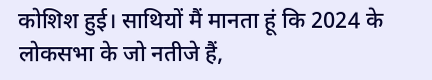कोशिश हुई। साथियों मैं मानता हूं कि 2024 के लोकसभा के जो नतीजे हैं,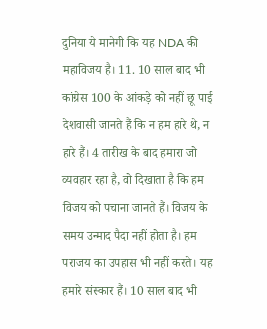दुनिया ये मानेगी कि यह NDA की महाविजय है। 11. 10 साल बाद भी कांग्रेस 100 के आंकड़े को नहीं छू पाई
देशवासी जानते हैं कि न हम हारे थे, न हारे हैं। 4 तारीख के बाद हमारा जो व्यवहार रहा है, वो दिखाता है कि हम विजय को पचाना जानते हैं। विजय के समय उन्माद पैदा नहीं होता है। हम पराजय का उपहास भी नहीं करते। यह हमारे संस्कार हैं। 10 साल बाद भी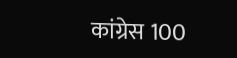कांग्रेस 100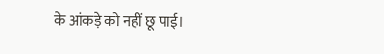के आंकड़े को नहीं छू पाई।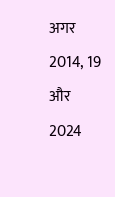अगर 2014, 19 और 2024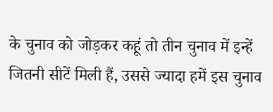के चुनाव को जोड़कर कहूं तो तीन चुनाव में इन्हें जितनी सीटें मिली हैं, उससे ज्यादा हमें इस चुनाव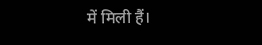में मिली हैं।